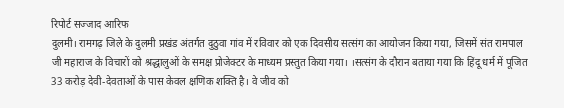रिपोर्ट सज्जाद आरिफ
दुलमी। रामगढ़ जिले के दुलमी प्रखंड अंतर्गत दुठुवा गांव में रविवार को एक दिवसीय सत्संग का आयोजन किया गया, जिसमें संत रामपाल जी महाराज के विचारों को श्रद्धालुओं के समक्ष प्रोजेक्टर के माध्यम प्रस्तुत किया गया। ।सत्संग के दौरान बताया गया कि हिंदू धर्म में पूजित 33 करोड़ देवी-देवताओं के पास केवल क्षणिक शक्ति है। वे जीव को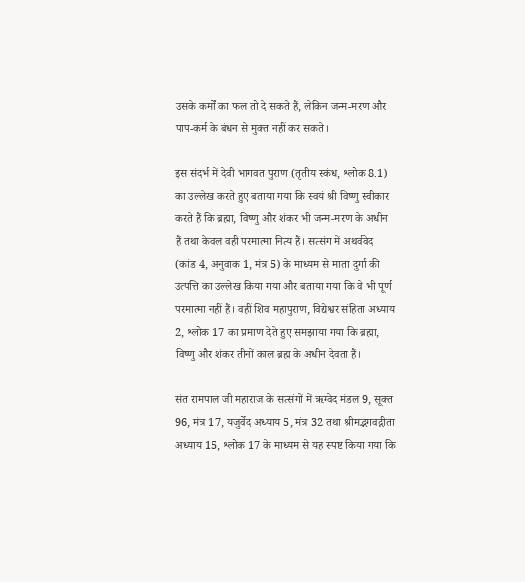उसके कर्मों का फल तो दे सकते हैं, लेकिन जन्म-मरण और पाप-कर्म के बंधन से मुक्त नहीं कर सकते।

इस संदर्भ में देवी भागवत पुराण (तृतीय स्कंध, श्लोक 8.1) का उल्लेख करते हुए बताया गया कि स्वयं श्री विष्णु स्वीकार करते हैं कि ब्रह्मा, विष्णु और शंकर भी जन्म-मरण के अधीन हैं तथा केवल वही परमात्मा नित्य हैं। सत्संग में अथर्ववेद (कांड 4, अनुवाक 1, मंत्र 5) के माध्यम से माता दुर्गा की उत्पत्ति का उल्लेख किया गया और बताया गया कि वे भी पूर्ण परमात्मा नहीं हैं। वहीं शिव महापुराण, विद्येश्वर संहिता अध्याय 2, श्लोक 17 का प्रमाण देते हुए समझाया गया कि ब्रह्मा, विष्णु और शंकर तीनों काल ब्रह्म के अधीन देवता हैं।

संत रामपाल जी महाराज के सत्संगों में ऋग्वेद मंडल 9, सूक्त 96, मंत्र 17, यजुर्वेद अध्याय 5, मंत्र 32 तथा श्रीमद्भगवद्गीता अध्याय 15, श्लोक 17 के माध्यम से यह स्पष्ट किया गया कि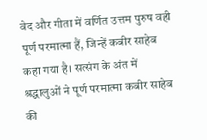वेद और गीता में वर्णित उत्तम पुरुष वही पूर्ण परमात्मा हैं, जिन्हें कबीर साहेब कहा गया है। सत्संग के अंत में श्रद्धालुओं ने पूर्ण परमात्मा कबीर साहेब की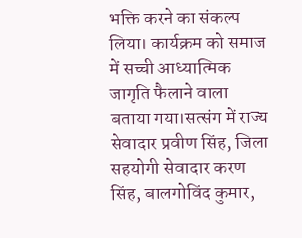भक्ति करने का संकल्प लिया। कार्यक्रम को समाज में सच्ची आध्यात्मिक जागृति फैलाने वाला बताया गया।सत्संग में राज्य सेवादार प्रवीण सिंह, जिला सहयोगी सेवादार करण सिंह, बालगोविंद कुमार,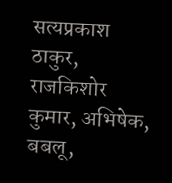सत्यप्रकाश ठाकुर, राजकिशोर कुमार, अभिषेक, बबलू,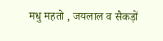मधु महतो , जयलाल व सैकड़ों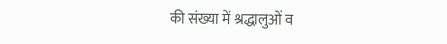की संख्या में श्रद्धालुओं व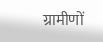ग्रामीणों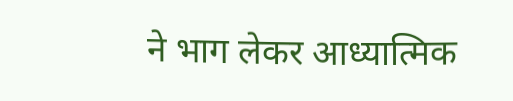ने भाग लेकर आध्यात्मिक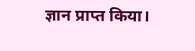ज्ञान प्राप्त किया।